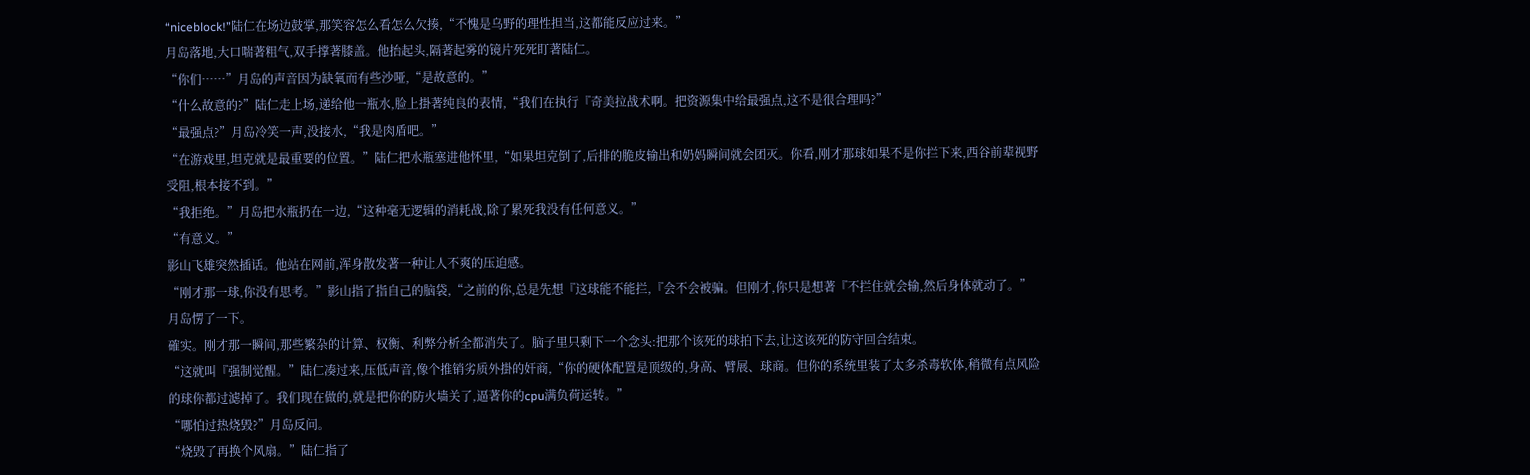“niceblock!”陆仁在场边鼓掌,那笑容怎么看怎么欠揍,“不愧是乌野的理性担当,这都能反应过来。”
月岛落地,大口喘著粗气,双手撑著膝盖。他抬起头,隔著起雾的镜片死死盯著陆仁。
“你们……”月岛的声音因为缺氧而有些沙哑,“是故意的。”
“什么故意的?”陆仁走上场,递给他一瓶水,脸上掛著纯良的表情,“我们在执行『奇美拉战术啊。把资源集中给最强点,这不是很合理吗?”
“最强点?”月岛冷笑一声,没接水,“我是肉盾吧。”
“在游戏里,坦克就是最重要的位置。”陆仁把水瓶塞进他怀里,“如果坦克倒了,后排的脆皮输出和奶妈瞬间就会团灭。你看,刚才那球如果不是你拦下来,西谷前辈视野受阻,根本接不到。”
“我拒绝。”月岛把水瓶扔在一边,“这种毫无逻辑的消耗战,除了累死我没有任何意义。”
“有意义。”
影山飞雄突然插话。他站在网前,浑身散发著一种让人不爽的压迫感。
“刚才那一球,你没有思考。”影山指了指自己的脑袋,“之前的你,总是先想『这球能不能拦,『会不会被骗。但刚才,你只是想著『不拦住就会输,然后身体就动了。”
月岛愣了一下。
確实。刚才那一瞬间,那些繁杂的计算、权衡、利弊分析全都消失了。脑子里只剩下一个念头:把那个该死的球拍下去,让这该死的防守回合结束。
“这就叫『强制觉醒。”陆仁凑过来,压低声音,像个推销劣质外掛的奸商,“你的硬体配置是顶级的,身高、臂展、球商。但你的系统里装了太多杀毒软体,稍微有点风险的球你都过滤掉了。我们现在做的,就是把你的防火墙关了,逼著你的cpu满负荷运转。”
“哪怕过热烧毁?”月岛反问。
“烧毁了再换个风扇。”陆仁指了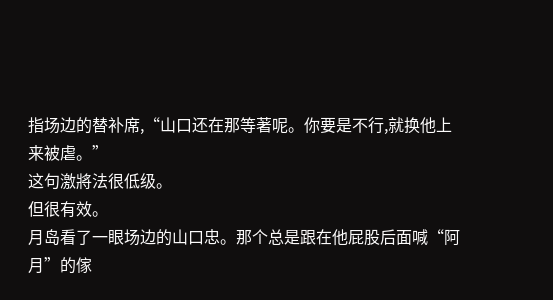指场边的替补席,“山口还在那等著呢。你要是不行,就换他上来被虐。”
这句激將法很低级。
但很有效。
月岛看了一眼场边的山口忠。那个总是跟在他屁股后面喊“阿月”的傢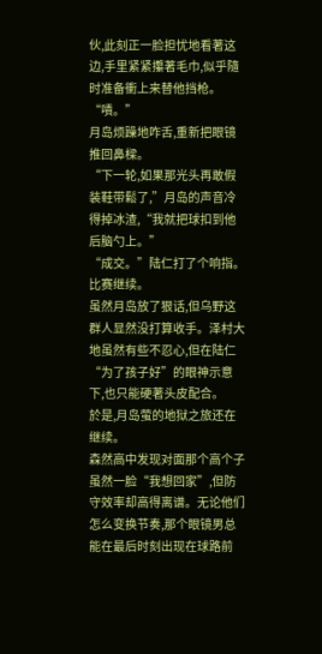伙,此刻正一脸担忧地看著这边,手里紧紧攥著毛巾,似乎隨时准备衝上来替他挡枪。
“嘖。”
月岛烦躁地咋舌,重新把眼镜推回鼻樑。
“下一轮,如果那光头再敢假装鞋带鬆了,”月岛的声音冷得掉冰渣,“我就把球扣到他后脑勺上。”
“成交。”陆仁打了个响指。
比赛继续。
虽然月岛放了狠话,但乌野这群人显然没打算收手。泽村大地虽然有些不忍心,但在陆仁“为了孩子好”的眼神示意下,也只能硬著头皮配合。
於是,月岛萤的地狱之旅还在继续。
森然高中发现对面那个高个子虽然一脸“我想回家”,但防守效率却高得离谱。无论他们怎么变换节奏,那个眼镜男总能在最后时刻出现在球路前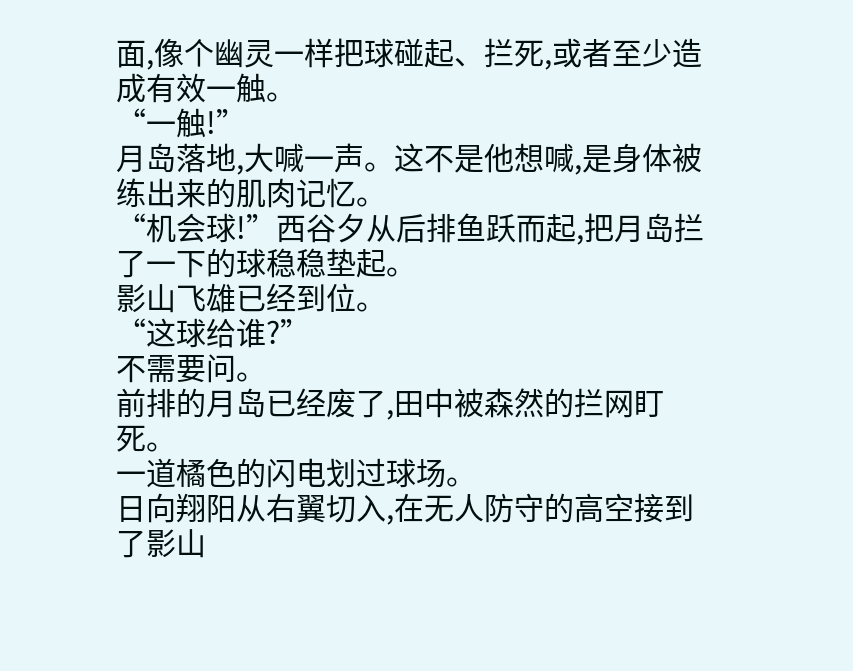面,像个幽灵一样把球碰起、拦死,或者至少造成有效一触。
“一触!”
月岛落地,大喊一声。这不是他想喊,是身体被练出来的肌肉记忆。
“机会球!”西谷夕从后排鱼跃而起,把月岛拦了一下的球稳稳垫起。
影山飞雄已经到位。
“这球给谁?”
不需要问。
前排的月岛已经废了,田中被森然的拦网盯死。
一道橘色的闪电划过球场。
日向翔阳从右翼切入,在无人防守的高空接到了影山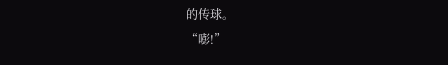的传球。
“嘭!”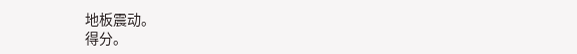地板震动。
得分。